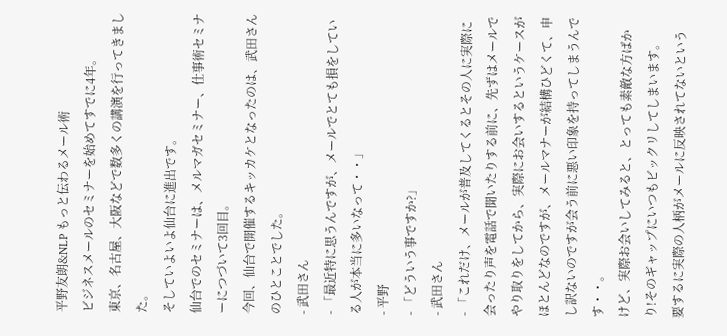平野友朗&NLP もっと伝わるメール術
ビジネスメールのセミナーを始めてすでに4年。
東京、名古屋、大阪などで数多くの講演を行ってきました。
そしていよいよ仙台に進出です。
仙台でのセミナーは、メルマガセミナー、仕事術セミナーにつづいて3回目。
今回、仙台で開催するキッカケとなったのは、武田さんのひとことでした。
- 武田さん
- 「最近特に思うんですが、メールでとても損をしている人が本当に多いなって・・」
- 平野
- 「どういう事ですか?」
- 武田さん
- 「これだけ、メールが普及してくるとその人に実際に会ったり声を電話で聞いたりする前に、先ずはメールでやり取りをしてから、実際にお会いするというケースがほとんどなのですが、メールマナーが結構ひどくて、申し訳ないのですが会う前に悪い印象を持ってしまうんです・・。
けど、実際お会いしてみると、とっても素敵な方ばかり!そのギャップにいつもビックリしてしまいます。
要するに実際の人柄がメールに反映されてないという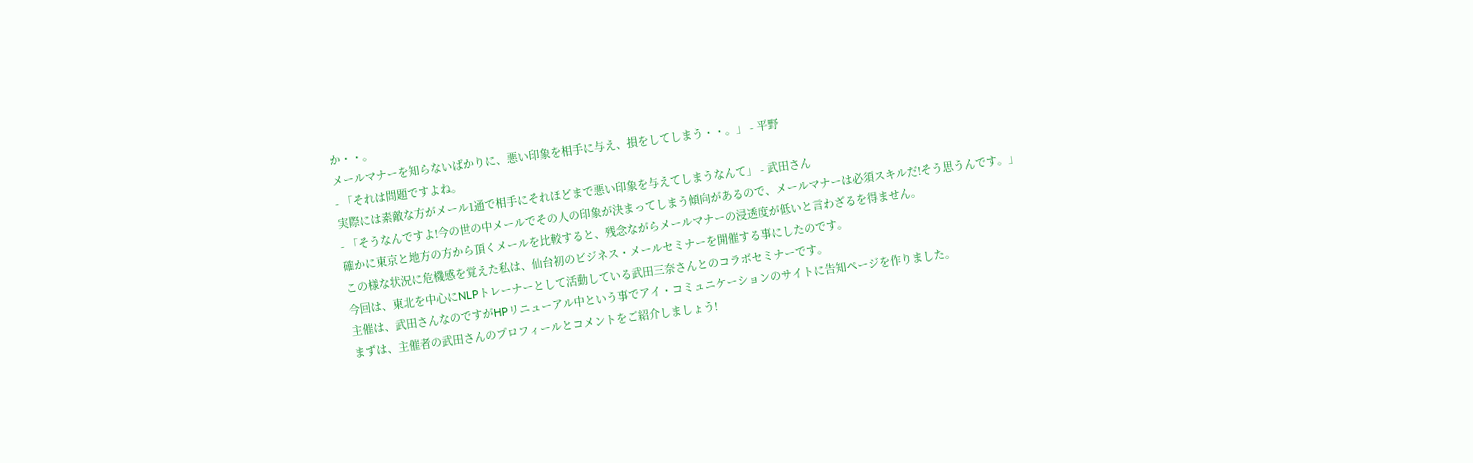か・・。
メールマナーを知らないばかりに、悪い印象を相手に与え、損をしてしまう・・。」 - 平野
- 「それは問題ですよね。
実際には素敵な方がメール1通で相手にそれほどまで悪い印象を与えてしまうなんて」 - 武田さん
- 「そうなんですよ!今の世の中メールでその人の印象が決まってしまう傾向があるので、メールマナーは必須スキルだ!そう思うんです。」
確かに東京と地方の方から頂くメールを比較すると、残念ながらメールマナーの浸透度が低いと言わざるを得ません。
この様な状況に危機感を覚えた私は、仙台初のビジネス・メールセミナーを開催する事にしたのです。
今回は、東北を中心にNLPトレーナーとして活動している武田三奈さんとのコラボセミナーです。
主催は、武田さんなのですがHPリニューアル中という事でアイ・コミュニケーションのサイトに告知ページを作りました。
まずは、主催者の武田さんのプロフィールとコメントをご紹介しましょう!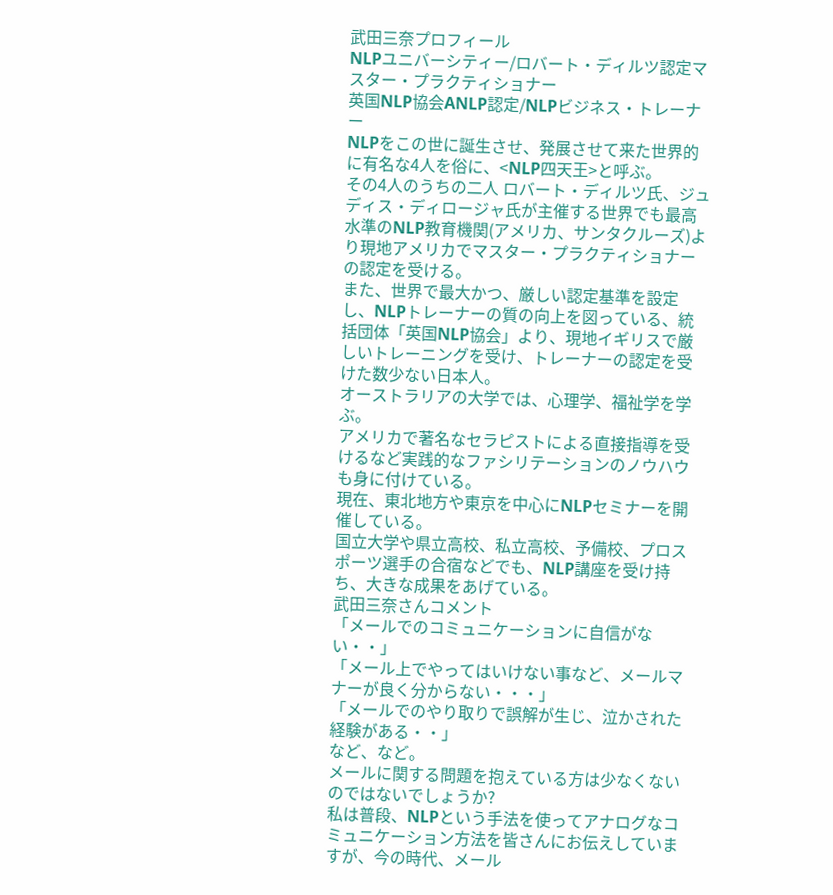武田三奈プロフィール
NLPユニバーシティー/ロバート・ディルツ認定マスター・プラクティショナー
英国NLP協会ANLP認定/NLPビジネス・トレーナー
NLPをこの世に誕生させ、発展させて来た世界的に有名な4人を俗に、<NLP四天王>と呼ぶ。
その4人のうちの二人 ロバート・ディルツ氏、ジュディス・ディロージャ氏が主催する世界でも最高水準のNLP教育機関(アメリカ、サンタクルーズ)より現地アメリカでマスター・プラクティショナーの認定を受ける。
また、世界で最大かつ、厳しい認定基準を設定し、NLPトレーナーの質の向上を図っている、統括団体「英国NLP協会」より、現地イギリスで厳しいトレーニングを受け、トレーナーの認定を受けた数少ない日本人。
オーストラリアの大学では、心理学、福祉学を学ぶ。
アメリカで著名なセラピストによる直接指導を受けるなど実践的なファシリテーションのノウハウも身に付けている。
現在、東北地方や東京を中心にNLPセミナーを開催している。
国立大学や県立高校、私立高校、予備校、プロスポーツ選手の合宿などでも、NLP講座を受け持ち、大きな成果をあげている。
武田三奈さんコメント
「メールでのコミュニケーションに自信がない・・」
「メール上でやってはいけない事など、メールマナーが良く分からない・・・」
「メールでのやり取りで誤解が生じ、泣かされた経験がある・・」
など、など。
メールに関する問題を抱えている方は少なくないのではないでしょうか?
私は普段、NLPという手法を使ってアナログなコミュニケーション方法を皆さんにお伝えしていますが、今の時代、メール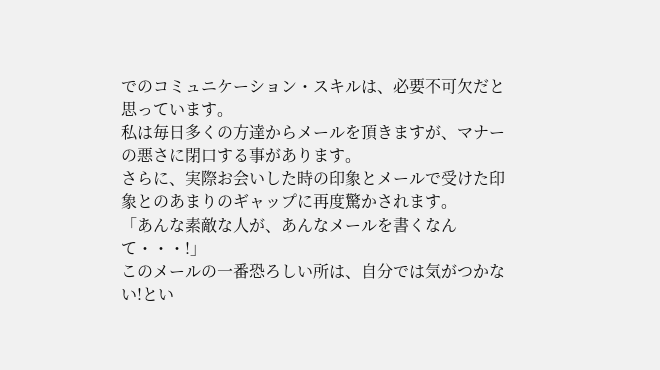でのコミュニケーション・スキルは、必要不可欠だと思っています。
私は毎日多くの方達からメールを頂きますが、マナーの悪さに閉口する事があります。
さらに、実際お会いした時の印象とメールで受けた印象とのあまりのギャップに再度驚かされます。
「あんな素敵な人が、あんなメールを書くなんて・・・!」
このメールの一番恐ろしい所は、自分では気がつかない!とい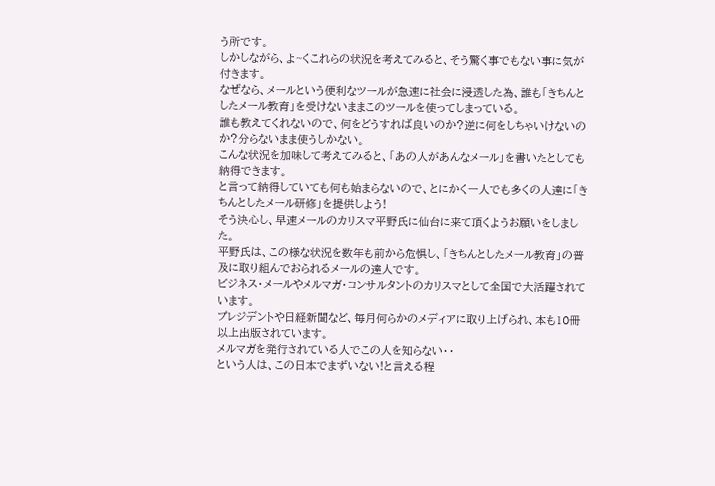う所です。
しかしながら、よ~くこれらの状況を考えてみると、そう驚く事でもない事に気が付きます。
なぜなら、メールという便利なツールが急速に社会に浸透した為、誰も「きちんとしたメール教育」を受けないままこのツールを使ってしまっている。
誰も教えてくれないので、何をどうすれば良いのか?逆に何をしちゃいけないのか?分らないまま使うしかない。
こんな状況を加味して考えてみると、「あの人があんなメール」を書いたとしても納得できます。
と言って納得していても何も始まらないので、とにかく一人でも多くの人達に「きちんとしたメール研修」を提供しよう!
そう決心し、早速メールのカリスマ平野氏に仙台に来て頂くようお願いをしました。
平野氏は、この様な状況を数年も前から危惧し、「きちんとしたメール教育」の普及に取り組んでおられるメールの達人です。
ビジネス・メールやメルマガ・コンサルタントのカリスマとして全国で大活躍されています。
プレジデントや日経新聞など、毎月何らかのメディアに取り上げられ、本も10冊以上出版されています。
メルマガを発行されている人でこの人を知らない・・
という人は、この日本でまずいない!と言える程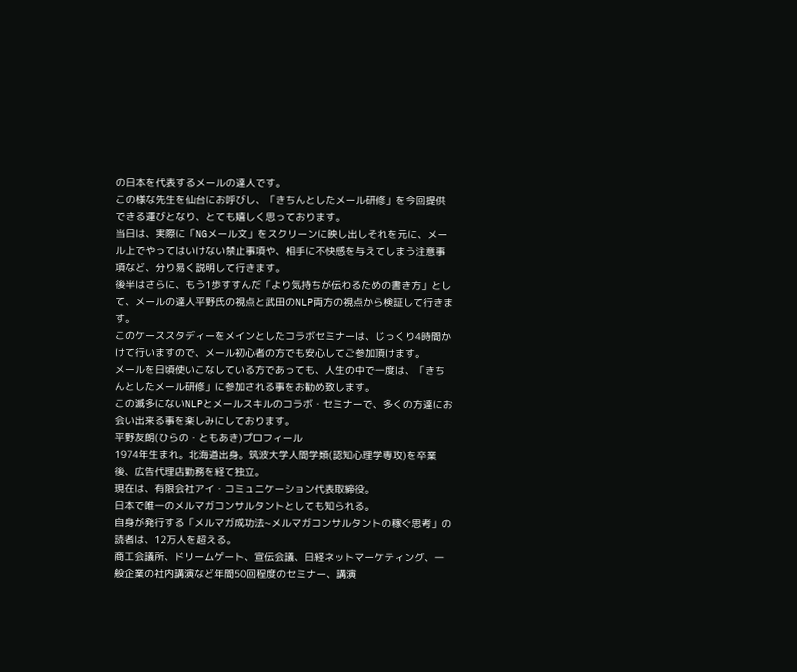の日本を代表するメールの達人です。
この様な先生を仙台にお呼びし、「きちんとしたメール研修」を今回提供できる運びとなり、とても嬉しく思っております。
当日は、実際に「NGメール文」をスクリーンに映し出しそれを元に、メール上でやってはいけない禁止事項や、相手に不快感を与えてしまう注意事項など、分り易く説明して行きます。
後半はさらに、もう1歩すすんだ「より気持ちが伝わるための書き方」として、メールの達人平野氏の視点と武田のNLP両方の視点から検証して行きます。
このケーススタディーをメインとしたコラボセミナーは、じっくり4時間かけて行いますので、メール初心者の方でも安心してご参加頂けます。
メールを日頃使いこなしている方であっても、人生の中で一度は、「きちんとしたメール研修」に参加される事をお勧め致します。
この滅多にないNLPとメールスキルのコラボ・セミナーで、多くの方達にお会い出来る事を楽しみにしております。
平野友朗(ひらの・ともあき)プロフィール
1974年生まれ。北海道出身。筑波大学人間学類(認知心理学専攻)を卒業後、広告代理店勤務を経て独立。
現在は、有限会社アイ・コミュニケーション代表取締役。
日本で唯一のメルマガコンサルタントとしても知られる。
自身が発行する「メルマガ成功法~メルマガコンサルタントの稼ぐ思考」の読者は、12万人を超える。
商工会議所、ドリームゲート、宣伝会議、日経ネットマーケティング、一般企業の社内講演など年間50回程度のセミナー、講演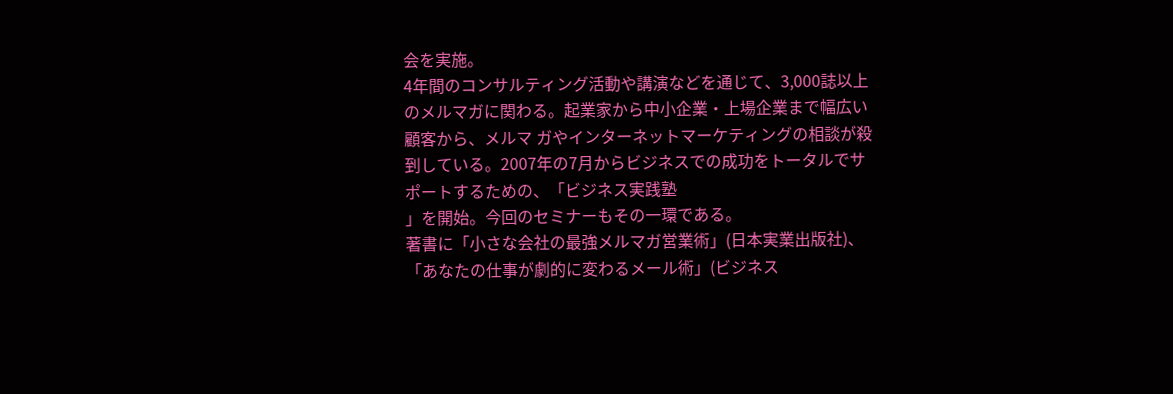会を実施。
4年間のコンサルティング活動や講演などを通じて、3,000誌以上のメルマガに関わる。起業家から中小企業・上場企業まで幅広い顧客から、メルマ ガやインターネットマーケティングの相談が殺到している。2007年の7月からビジネスでの成功をトータルでサポートするための、「ビジネス実践塾
」を開始。今回のセミナーもその一環である。
著書に「小さな会社の最強メルマガ営業術」(日本実業出版社)、「あなたの仕事が劇的に変わるメール術」(ビジネス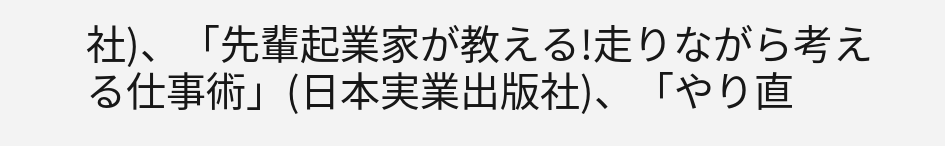社)、「先輩起業家が教える!走りながら考える仕事術」(日本実業出版社)、「やり直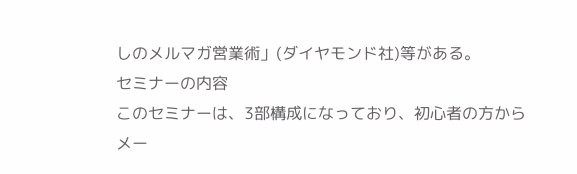しのメルマガ営業術」(ダイヤモンド社)等がある。
セミナーの内容
このセミナーは、3部構成になっており、初心者の方からメー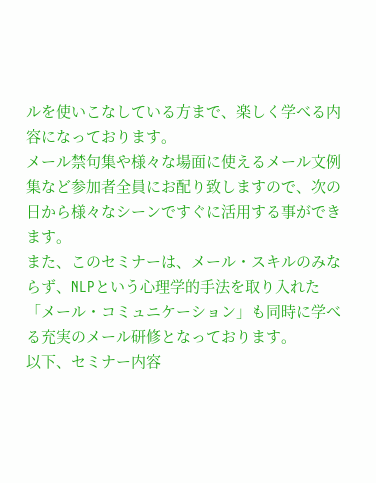ルを使いこなしている方まで、楽しく学べる内容になっております。
メール禁句集や様々な場面に使えるメール文例集など参加者全員にお配り致しますので、次の日から様々なシーンですぐに活用する事ができます。
また、このセミナーは、メール・スキルのみならず、NLPという心理学的手法を取り入れた「メール・コミュニケーション」も同時に学べる充実のメール研修となっております。
以下、セミナー内容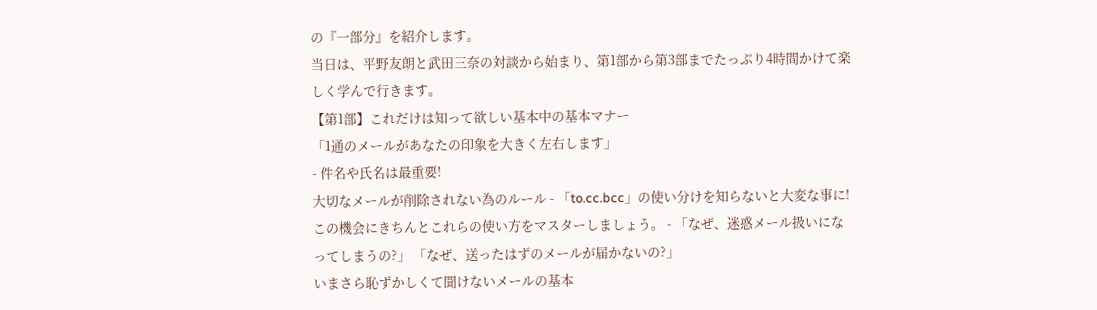の『一部分』を紹介します。
当日は、平野友朗と武田三奈の対談から始まり、第1部から第3部までたっぷり4時間かけて楽しく学んで行きます。
【第1部】これだけは知って欲しい基本中の基本マナー
「1通のメールがあなたの印象を大きく左右します」
- 件名や氏名は最重要!
大切なメールが削除されない為のルール - 「to.cc.bcc」の使い分けを知らないと大変な事に!
この機会にきちんとこれらの使い方をマスターしましょう。 - 「なぜ、迷惑メール扱いになってしまうの?」 「なぜ、送ったはずのメールが届かないの?」
いまさら恥ずかしくて聞けないメールの基本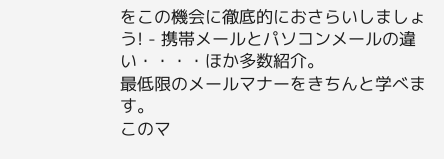をこの機会に徹底的におさらいしましょう! - 携帯メールとパソコンメールの違い・・・・ほか多数紹介。
最低限のメールマナーをきちんと学べます。
このマ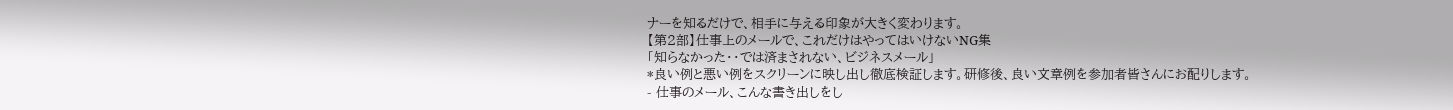ナーを知るだけで、相手に与える印象が大きく変わります。
【第2部】仕事上のメールで、これだけはやってはいけないNG集
「知らなかった・・では済まされない、ビジネスメール」
*良い例と悪い例をスクリーンに映し出し徹底検証します。研修後、良い文章例を参加者皆さんにお配りします。
- 仕事のメール、こんな書き出しをし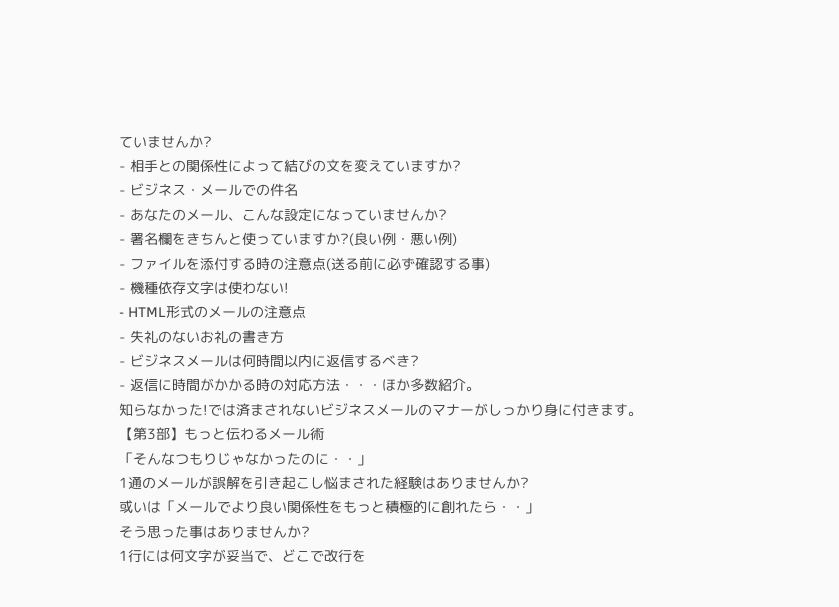ていませんか?
- 相手との関係性によって結びの文を変えていますか?
- ビジネス・メールでの件名
- あなたのメール、こんな設定になっていませんか?
- 署名欄をきちんと使っていますか?(良い例・悪い例)
- ファイルを添付する時の注意点(送る前に必ず確認する事)
- 機種依存文字は使わない!
- HTML形式のメールの注意点
- 失礼のないお礼の書き方
- ビジネスメールは何時間以内に返信するべき?
- 返信に時間がかかる時の対応方法・・・ほか多数紹介。
知らなかった!では済まされないビジネスメールのマナーがしっかり身に付きます。
【第3部】もっと伝わるメール術
「そんなつもりじゃなかったのに・・」
1通のメールが誤解を引き起こし悩まされた経験はありませんか?
或いは「メールでより良い関係性をもっと積極的に創れたら・・」
そう思った事はありませんか?
1行には何文字が妥当で、どこで改行を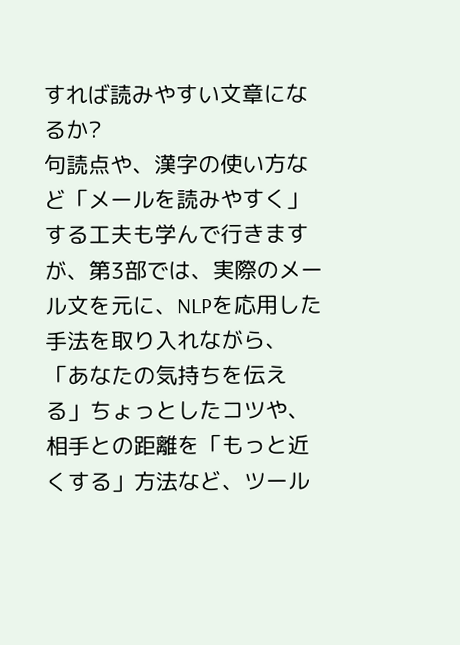すれば読みやすい文章になるか?
句読点や、漢字の使い方など「メールを読みやすく」する工夫も学んで行きますが、第3部では、実際のメール文を元に、NLPを応用した手法を取り入れながら、「あなたの気持ちを伝える」ちょっとしたコツや、相手との距離を「もっと近くする」方法など、ツール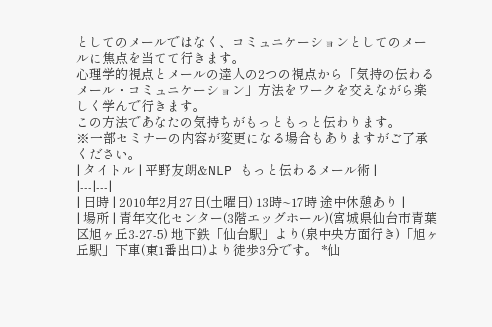としてのメールではなく、コミュニケーションとしてのメールに焦点を当てて行きます。
心理学的視点とメールの達人の2つの視点から「気持の伝わるメール・コミュニケーション」方法をワークを交えながら楽しく学んで行きます。
この方法であなたの気持ちがもっともっと伝わります。
※一部セミナーの内容が変更になる場合もありますがご了承ください。
| タイトル | 平野友朗&NLP もっと伝わるメール術 |
|---|---|
| 日時 | 2010年2月27日(土曜日) 13時~17時 途中休憩あり |
| 場所 | 青年文化センター(3階エッグホール)(宮城県仙台市青葉区旭ヶ丘3-27-5) 地下鉄「仙台駅」より(泉中央方面行き)「旭ヶ丘駅」下車(東1番出口)より徒歩3分です。 *仙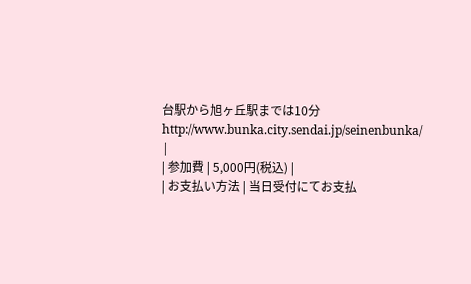台駅から旭ヶ丘駅までは10分 http://www.bunka.city.sendai.jp/seinenbunka/ |
| 参加費 | 5,000円(税込) |
| お支払い方法 | 当日受付にてお支払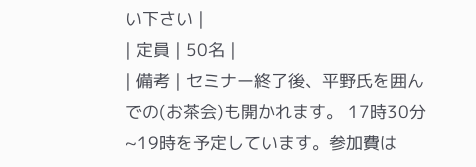い下さい |
| 定員 | 50名 |
| 備考 | セミナー終了後、平野氏を囲んでの(お茶会)も開かれます。 17時30分~19時を予定しています。参加費は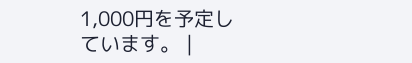1,000円を予定しています。 |